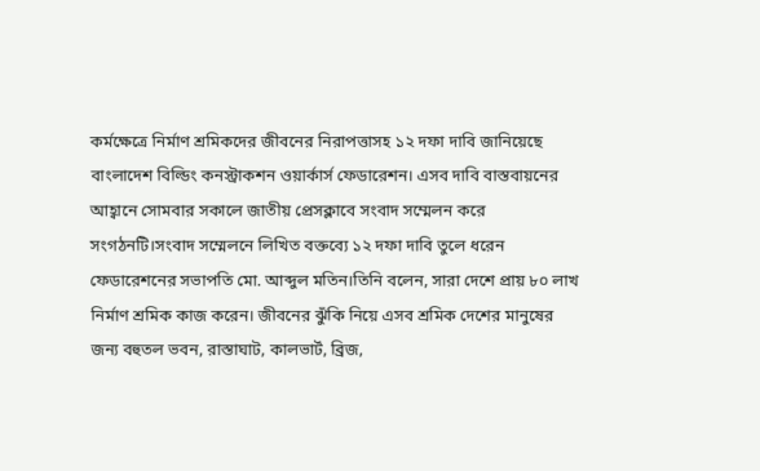কর্মক্ষেত্রে নির্মাণ শ্রমিকদের জীবনের নিরাপত্তাসহ ১২ দফা দাবি জানিয়েছে বাংলাদেশ বিল্ডিং কনস্ট্রাকশন ওয়ার্কার্স ফেডারেশন। এসব দাবি বাস্তবায়নের আহ্বানে সোমবার সকালে জাতীয় প্রেসক্লাবে সংবাদ সম্মেলন করে সংগঠনটি।সংবাদ সম্মেলনে লিখিত বক্তব্যে ১২ দফা দাবি তুলে ধরেন ফেডারেশনের সভাপতি মো. আব্দুল মতিন।তিনি বলেন, সারা দেশে প্রায় ৮০ লাখ নির্মাণ শ্রমিক কাজ করেন। জীবনের ঝুঁকি নিয়ে এসব শ্রমিক দেশের মানুষের জন্য বহুতল ভবন, রাস্তাঘাট, কালভার্ট, ব্রিজ,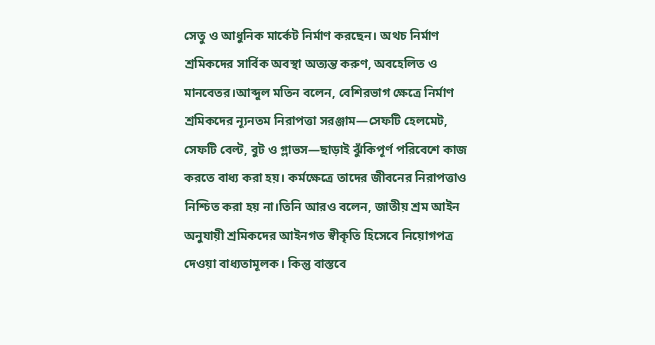সেতু ও আধুনিক মার্কেট নির্মাণ করছেন। অথচ নির্মাণ শ্রমিকদের সার্বিক অবস্থা অত্যন্ত করুণ, অবহেলিত ও মানবেতর।আব্দুল মতিন বলেন, বেশিরভাগ ক্ষেত্রে নির্মাণ শ্রমিকদের ন্যূনতম নিরাপত্তা সরঞ্জাম—সেফটি হেলমেট, সেফটি বেল্ট, বুট ও গ্লাভস—ছাড়াই ঝুঁকিপূর্ণ পরিবেশে কাজ করতে বাধ্য করা হয়। কর্মক্ষেত্রে তাদের জীবনের নিরাপত্তাও নিশ্চিত করা হয় না।তিনি আরও বলেন, জাতীয় শ্রম আইন অনুযায়ী শ্রমিকদের আইনগত স্বীকৃতি হিসেবে নিয়োগপত্র দেওয়া বাধ্যতামূলক। কিন্তু বাস্তবে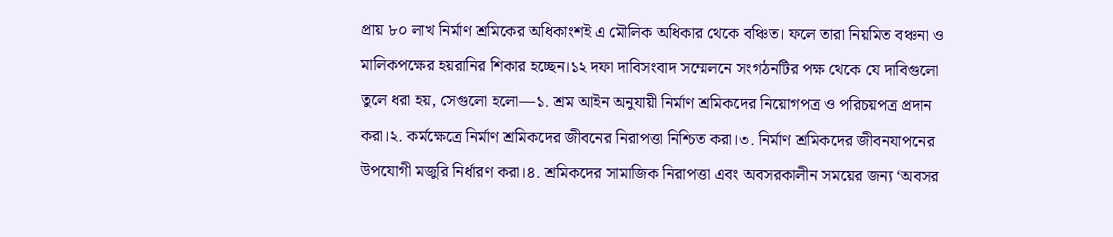প্রায় ৮০ লাখ নির্মাণ শ্রমিকের অধিকাংশই এ মৌলিক অধিকার থেকে বঞ্চিত। ফলে তারা নিয়মিত বঞ্চনা ও মালিকপক্ষের হয়রানির শিকার হচ্ছেন।১২ দফা দাবিসংবাদ সম্মেলনে সংগঠনটির পক্ষ থেকে যে দাবিগুলো তুলে ধরা হয়, সেগুলো হলো—১. শ্রম আইন অনুযায়ী নির্মাণ শ্রমিকদের নিয়োগপত্র ও পরিচয়পত্র প্রদান করা।২. কর্মক্ষেত্রে নির্মাণ শ্রমিকদের জীবনের নিরাপত্তা নিশ্চিত করা।৩. নির্মাণ শ্রমিকদের জীবনযাপনের উপযোগী মজুরি নির্ধারণ করা।৪. শ্রমিকদের সামাজিক নিরাপত্তা এবং অবসরকালীন সময়ের জন্য ‘অবসর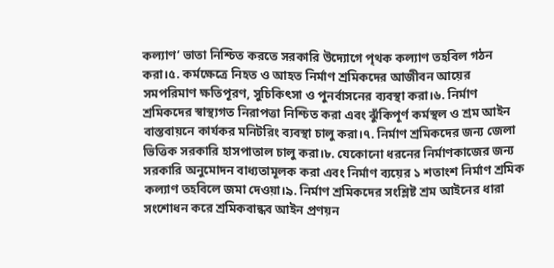কল্যাণ’ ভাতা নিশ্চিত করতে সরকারি উদ্যোগে পৃথক কল্যাণ তহবিল গঠন করা।৫. কর্মক্ষেত্রে নিহত ও আহত নির্মাণ শ্রমিকদের আজীবন আয়ের সমপরিমাণ ক্ষতিপূরণ, সুচিকিৎসা ও পুনর্বাসনের ব্যবস্থা করা।৬. নির্মাণ শ্রমিকদের স্বাস্থ্যগত নিরাপত্তা নিশ্চিত করা এবং ঝুঁকিপূর্ণ কর্মস্থল ও শ্রম আইন বাস্তবায়নে কার্যকর মনিটরিং ব্যবস্থা চালু করা।৭. নির্মাণ শ্রমিকদের জন্য জেলা ভিত্তিক সরকারি হাসপাতাল চালু করা।৮. যেকোনো ধরনের নির্মাণকাজের জন্য সরকারি অনুমোদন বাধ্যতামূলক করা এবং নির্মাণ ব্যয়ের ১ শতাংশ নির্মাণ শ্রমিক কল্যাণ তহবিলে জমা দেওয়া।৯. নির্মাণ শ্রমিকদের সংশ্লিষ্ট শ্রম আইনের ধারা সংশোধন করে শ্রমিকবান্ধব আইন প্রণয়ন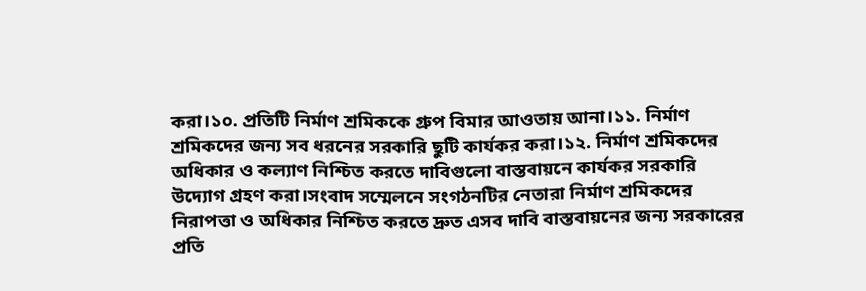করা।১০. প্রতিটি নির্মাণ শ্রমিককে গ্রুপ বিমার আওতায় আনা।১১. নির্মাণ শ্রমিকদের জন্য সব ধরনের সরকারি ছুটি কার্যকর করা।১২. নির্মাণ শ্রমিকদের অধিকার ও কল্যাণ নিশ্চিত করতে দাবিগুলো বাস্তবায়নে কার্যকর সরকারি উদ্যোগ গ্রহণ করা।সংবাদ সম্মেলনে সংগঠনটির নেতারা নির্মাণ শ্রমিকদের নিরাপত্তা ও অধিকার নিশ্চিত করতে দ্রুত এসব দাবি বাস্তবায়নের জন্য সরকারের প্রতি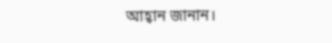আহ্বান জানান।